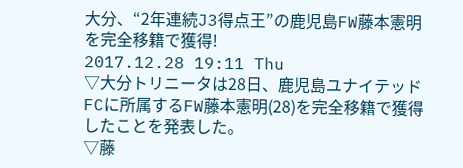大分、“2年連続J3得点王”の鹿児島FW藤本憲明を完全移籍で獲得!
2017.12.28 19:11 Thu
▽大分トリニータは28日、鹿児島ユナイテッドFCに所属するFW藤本憲明(28)を完全移籍で獲得したことを発表した。
▽藤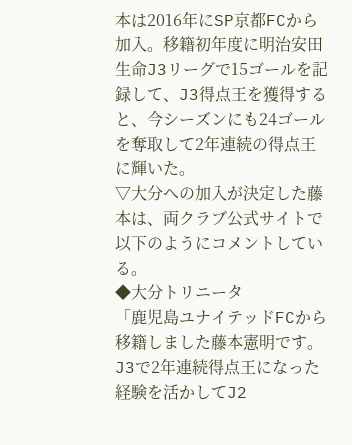本は2016年にSP京都FCから加入。移籍初年度に明治安田生命J3リーグで15ゴールを記録して、J3得点王を獲得すると、今シーズンにも24ゴールを奪取して2年連続の得点王に輝いた。
▽大分への加入が決定した藤本は、両クラブ公式サイトで以下のようにコメントしている。
◆大分トリニータ
「鹿児島ユナイテッドFCから移籍しました藤本憲明です。J3で2年連続得点王になった経験を活かしてJ2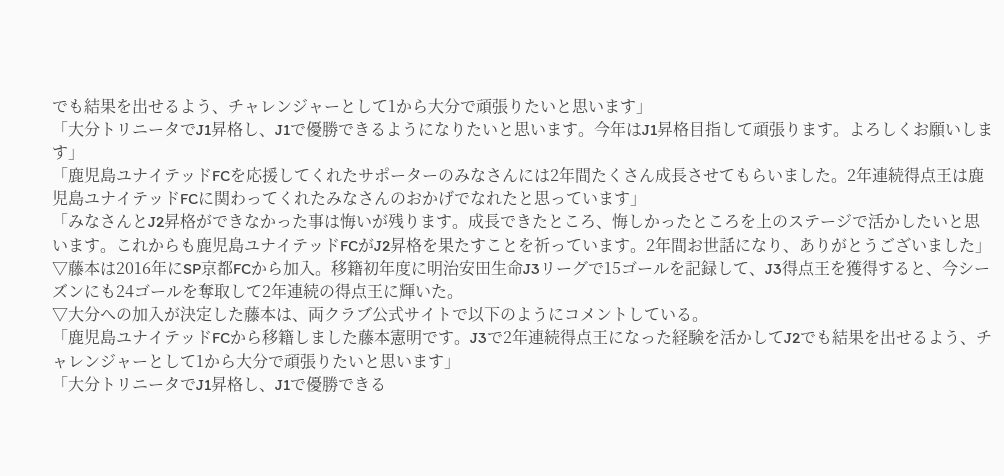でも結果を出せるよう、チャレンジャーとして1から大分で頑張りたいと思います」
「大分トリニータでJ1昇格し、J1で優勝できるようになりたいと思います。今年はJ1昇格目指して頑張ります。よろしくお願いします」
「鹿児島ユナイテッドFCを応援してくれたサポーターのみなさんには2年間たくさん成長させてもらいました。2年連続得点王は鹿児島ユナイテッドFCに関わってくれたみなさんのおかげでなれたと思っています」
「みなさんとJ2昇格ができなかった事は悔いが残ります。成長できたところ、悔しかったところを上のステージで活かしたいと思います。これからも鹿児島ユナイテッドFCがJ2昇格を果たすことを祈っています。2年間お世話になり、ありがとうございました」
▽藤本は2016年にSP京都FCから加入。移籍初年度に明治安田生命J3リーグで15ゴールを記録して、J3得点王を獲得すると、今シーズンにも24ゴールを奪取して2年連続の得点王に輝いた。
▽大分への加入が決定した藤本は、両クラブ公式サイトで以下のようにコメントしている。
「鹿児島ユナイテッドFCから移籍しました藤本憲明です。J3で2年連続得点王になった経験を活かしてJ2でも結果を出せるよう、チャレンジャーとして1から大分で頑張りたいと思います」
「大分トリニータでJ1昇格し、J1で優勝できる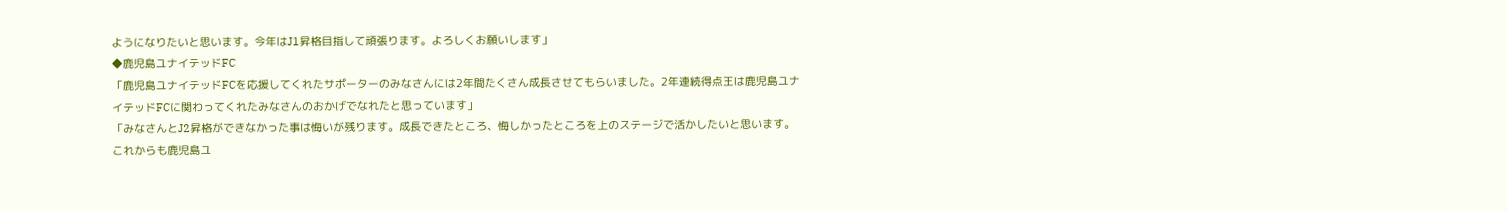ようになりたいと思います。今年はJ1昇格目指して頑張ります。よろしくお願いします」
◆鹿児島ユナイテッドFC
「鹿児島ユナイテッドFCを応援してくれたサポーターのみなさんには2年間たくさん成長させてもらいました。2年連続得点王は鹿児島ユナイテッドFCに関わってくれたみなさんのおかげでなれたと思っています」
「みなさんとJ2昇格ができなかった事は悔いが残ります。成長できたところ、悔しかったところを上のステージで活かしたいと思います。これからも鹿児島ユ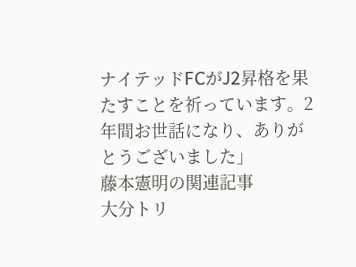ナイテッドFCがJ2昇格を果たすことを祈っています。2年間お世話になり、ありがとうございました」
藤本憲明の関連記事
大分トリ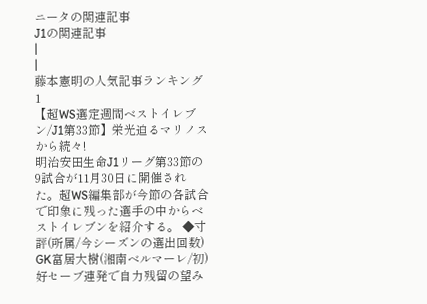ニータの関連記事
J1の関連記事
|
|
藤本憲明の人気記事ランキング
1
【超WS選定週間ベストイレブン/J1第33節】栄光迫るマリノスから続々!
明治安田生命J1リーグ第33節の9試合が11月30日に開催された。超WS編集部が今節の各試合で印象に残った選手の中からベストイレブンを紹介する。 ◆寸評(所属/今シーズンの選出回数) GK富居大樹(湘南ベルマーレ/初) 好セーブ連発で自力残留の望み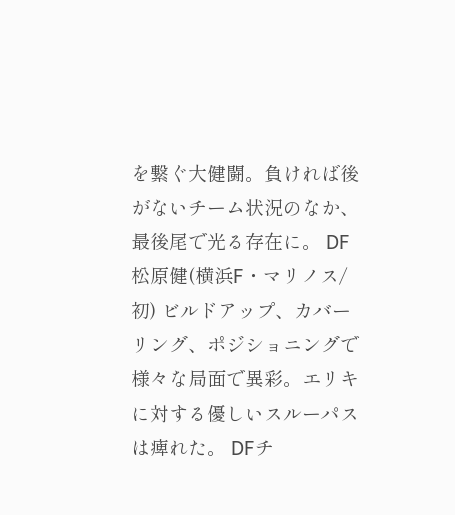を繋ぐ大健闘。負ければ後がないチーム状況のなか、最後尾で光る存在に。 DF松原健(横浜F・マリノス/初) ビルドアップ、カバーリング、ポジショニングで様々な局面で異彩。エリキに対する優しいスルーパスは痺れた。 DFチ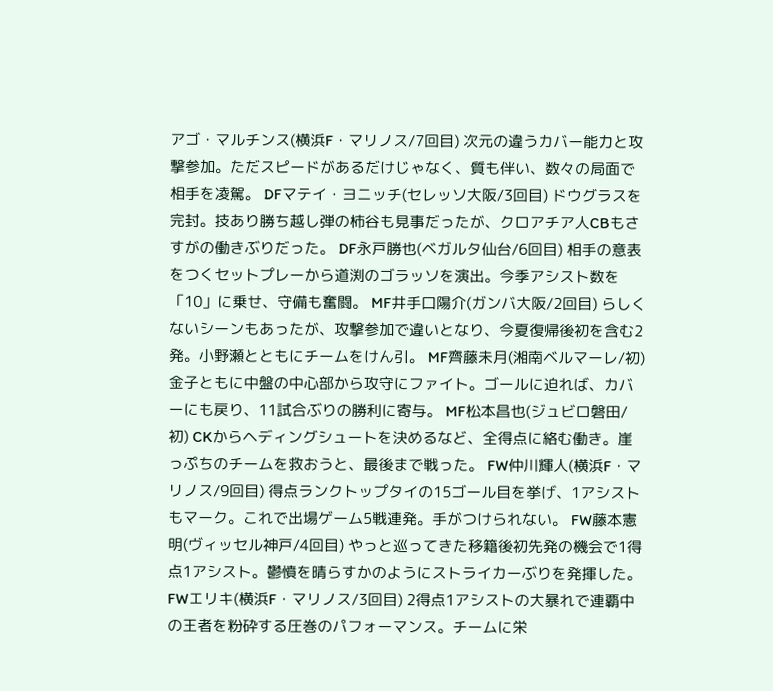アゴ・マルチンス(横浜F・マリノス/7回目) 次元の違うカバー能力と攻撃参加。ただスピードがあるだけじゃなく、質も伴い、数々の局面で相手を凌駕。 DFマテイ・ヨニッチ(セレッソ大阪/3回目) ドウグラスを完封。技あり勝ち越し弾の柿谷も見事だったが、クロアチア人CBもさすがの働きぶりだった。 DF永戸勝也(ベガルタ仙台/6回目) 相手の意表をつくセットプレーから道渕のゴラッソを演出。今季アシスト数を「10」に乗せ、守備も奮闘。 MF井手口陽介(ガンバ大阪/2回目) らしくないシーンもあったが、攻撃参加で違いとなり、今夏復帰後初を含む2発。小野瀬とともにチームをけん引。 MF齊藤未月(湘南ベルマーレ/初) 金子ともに中盤の中心部から攻守にファイト。ゴールに迫れば、カバーにも戻り、11試合ぶりの勝利に寄与。 MF松本昌也(ジュビロ磐田/初) CKからヘディングシュートを決めるなど、全得点に絡む働き。崖っぷちのチームを救おうと、最後まで戦った。 FW仲川輝人(横浜F・マリノス/9回目) 得点ランクトップタイの15ゴール目を挙げ、1アシストもマーク。これで出場ゲーム5戦連発。手がつけられない。 FW藤本憲明(ヴィッセル神戸/4回目) やっと巡ってきた移籍後初先発の機会で1得点1アシスト。鬱憤を晴らすかのようにストライカーぶりを発揮した。 FWエリキ(横浜F・マリノス/3回目) 2得点1アシストの大暴れで連覇中の王者を粉砕する圧巻のパフォーマンス。チームに栄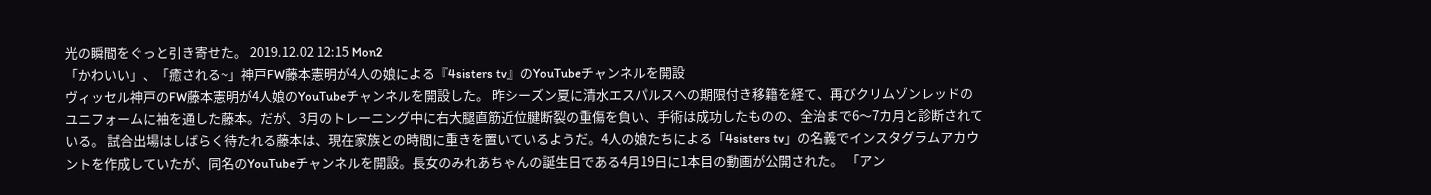光の瞬間をぐっと引き寄せた。 2019.12.02 12:15 Mon2
「かわいい」、「癒される~」神戸FW藤本憲明が4人の娘による『4sisters tv』のYouTubeチャンネルを開設
ヴィッセル神戸のFW藤本憲明が4人娘のYouTubeチャンネルを開設した。 昨シーズン夏に清水エスパルスへの期限付き移籍を経て、再びクリムゾンレッドのユニフォームに袖を通した藤本。だが、3月のトレーニング中に右大腿直筋近位腱断裂の重傷を負い、手術は成功したものの、全治まで6〜7カ月と診断されている。 試合出場はしばらく待たれる藤本は、現在家族との時間に重きを置いているようだ。4人の娘たちによる「4sisters tv」の名義でインスタグラムアカウントを作成していたが、同名のYouTubeチャンネルを開設。長女のみれあちゃんの誕生日である4月19日に1本目の動画が公開された。 「アン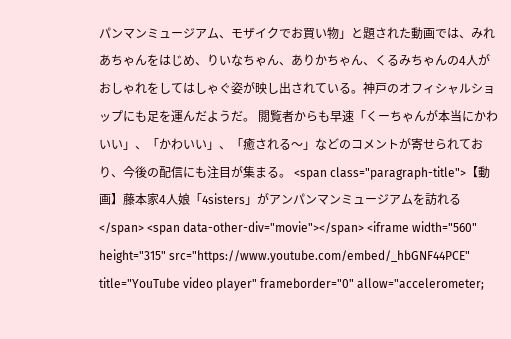パンマンミュージアム、モザイクでお買い物」と題された動画では、みれあちゃんをはじめ、りいなちゃん、ありかちゃん、くるみちゃんの4人がおしゃれをしてはしゃぐ姿が映し出されている。神戸のオフィシャルショップにも足を運んだようだ。 閲覧者からも早速「くーちゃんが本当にかわいい」、「かわいい」、「癒される〜」などのコメントが寄せられており、今後の配信にも注目が集まる。 <span class="paragraph-title">【動画】藤本家4人娘「4sisters」がアンパンマンミュージアムを訪れる</span> <span data-other-div="movie"></span> <iframe width="560" height="315" src="https://www.youtube.com/embed/_hbGNF44PCE" title="YouTube video player" frameborder="0" allow="accelerometer;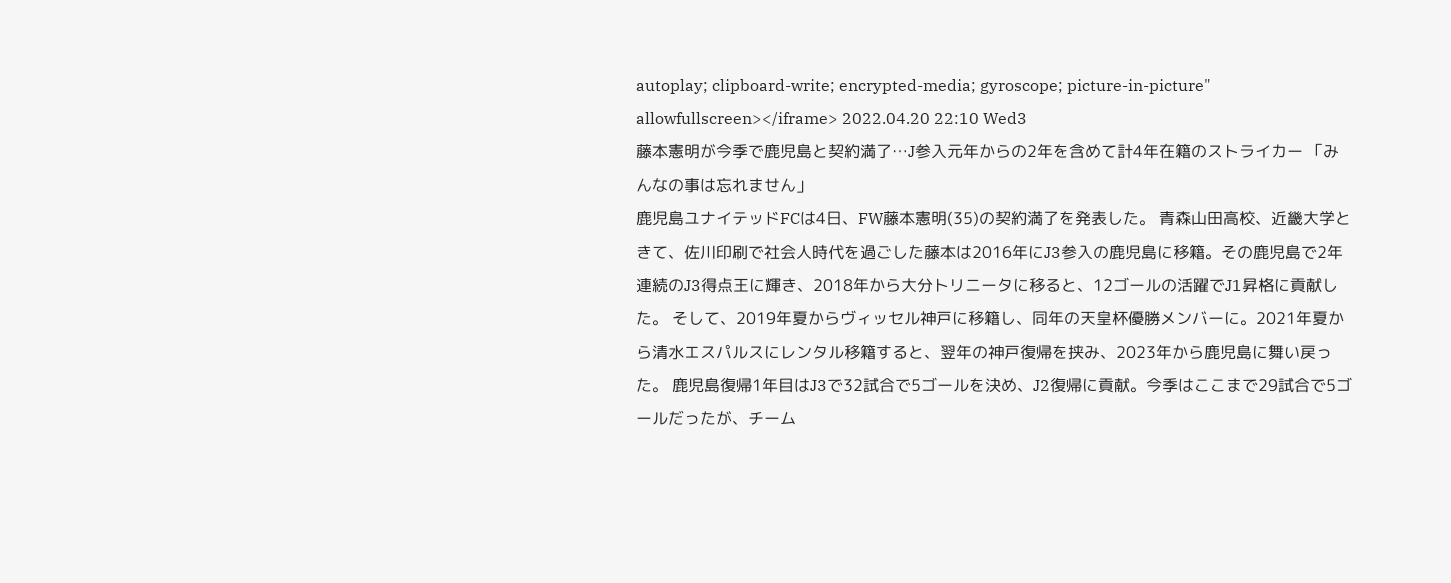autoplay; clipboard-write; encrypted-media; gyroscope; picture-in-picture" allowfullscreen></iframe> 2022.04.20 22:10 Wed3
藤本憲明が今季で鹿児島と契約満了…J参入元年からの2年を含めて計4年在籍のストライカー 「みんなの事は忘れません」
鹿児島ユナイテッドFCは4日、FW藤本憲明(35)の契約満了を発表した。 青森山田高校、近畿大学ときて、佐川印刷で社会人時代を過ごした藤本は2016年にJ3参入の鹿児島に移籍。その鹿児島で2年連続のJ3得点王に輝き、2018年から大分トリニータに移ると、12ゴールの活躍でJ1昇格に貢献した。 そして、2019年夏からヴィッセル神戸に移籍し、同年の天皇杯優勝メンバーに。2021年夏から清水エスパルスにレンタル移籍すると、翌年の神戸復帰を挟み、2023年から鹿児島に舞い戻った。 鹿児島復帰1年目はJ3で32試合で5ゴールを決め、J2復帰に貢献。今季はここまで29試合で5ゴールだったが、チーム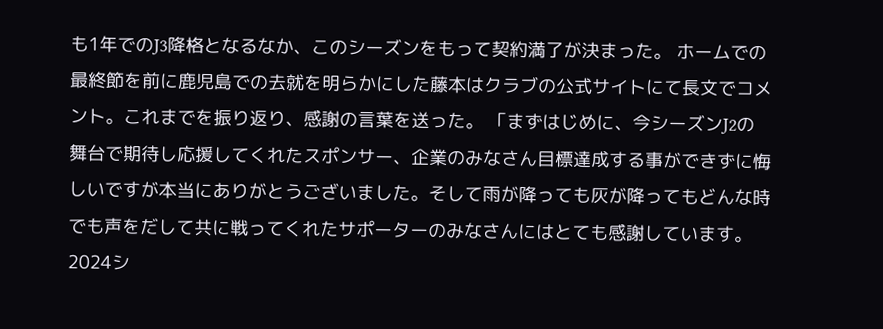も1年でのJ3降格となるなか、このシーズンをもって契約満了が決まった。 ホームでの最終節を前に鹿児島での去就を明らかにした藤本はクラブの公式サイトにて長文でコメント。これまでを振り返り、感謝の言葉を送った。 「まずはじめに、今シーズンJ2の舞台で期待し応援してくれたスポンサー、企業のみなさん目標達成する事ができずに悔しいですが本当にありがとうございました。そして雨が降っても灰が降ってもどんな時でも声をだして共に戦ってくれたサポーターのみなさんにはとても感謝しています。2024シ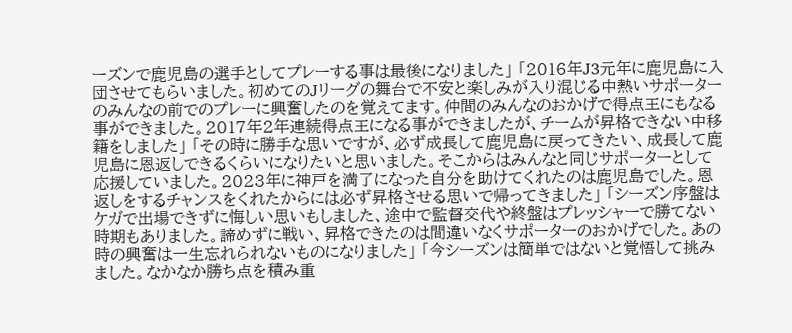ーズンで鹿児島の選手としてプレーする事は最後になりました」 「2016年J3元年に鹿児島に入団させてもらいました。初めてのJリーグの舞台で不安と楽しみが入り混じる中熱いサポーターのみんなの前でのプレーに興奮したのを覚えてます。仲間のみんなのおかげで得点王にもなる事ができました。2017年2年連続得点王になる事ができましたが、チームが昇格できない中移籍をしました」 「その時に勝手な思いですが、必ず成長して鹿児島に戻ってきたい、成長して鹿児島に恩返しできるくらいになりたいと思いました。そこからはみんなと同じサポーターとして応援していました。2023年に神戸を満了になった自分を助けてくれたのは鹿児島でした。恩返しをするチャンスをくれたからには必ず昇格させる思いで帰ってきました」 「シーズン序盤はケガで出場できずに悔しい思いもしました、途中で監督交代や終盤はプレッシャーで勝てない時期もありました。諦めずに戦い、昇格できたのは間違いなくサポーターのおかげでした。あの時の興奮は一生忘れられないものになりました」 「今シーズンは簡単ではないと覚悟して挑みました。なかなか勝ち点を積み重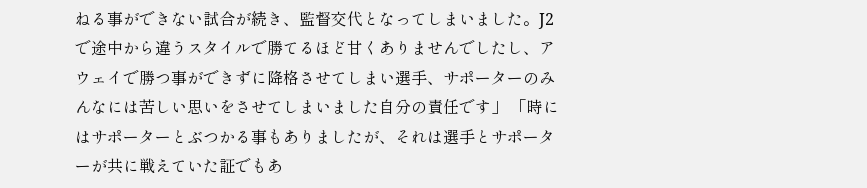ねる事ができない試合が続き、監督交代となってしまいました。J2で途中から違うスタイルで勝てるほど甘くありませんでしたし、アウェイで勝つ事ができずに降格させてしまい選手、サポーターのみんなには苦しい思いをさせてしまいました自分の責任です」 「時にはサポーターとぶつかる事もありましたが、それは選手とサポーターが共に戦えていた証でもあ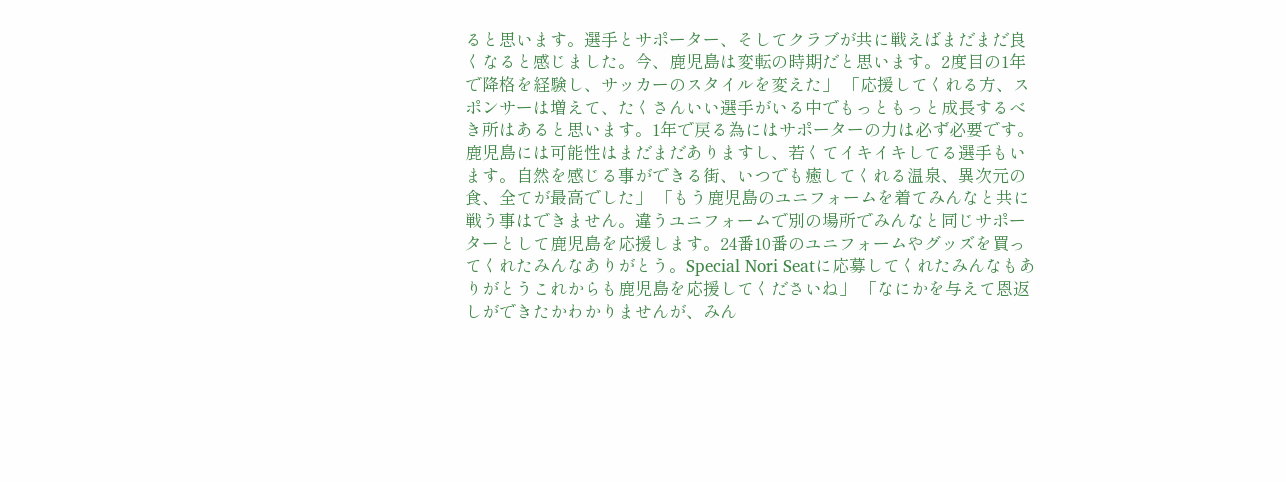ると思います。選手とサポーター、そしてクラブが共に戦えばまだまだ良くなると感じました。今、鹿児島は変転の時期だと思います。2度目の1年で降格を経験し、サッカーのスタイルを変えた」 「応援してくれる方、スポンサーは増えて、たくさんいい選手がいる中でもっともっと成長するべき所はあると思います。1年で戻る為にはサポーターの力は必ず必要です。鹿児島には可能性はまだまだありますし、若くてイキイキしてる選手もいます。自然を感じる事ができる街、いつでも癒してくれる温泉、異次元の食、全てが最高でした」 「もう鹿児島のユニフォームを着てみんなと共に戦う事はできません。違うユニフォームで別の場所でみんなと同じサポーターとして鹿児島を応援します。24番10番のユニフォームやグッズを買ってくれたみんなありがとう。Special Nori Seatに応募してくれたみんなもありがとうこれからも鹿児島を応援してくださいね」 「なにかを与えて恩返しができたかわかりませんが、みん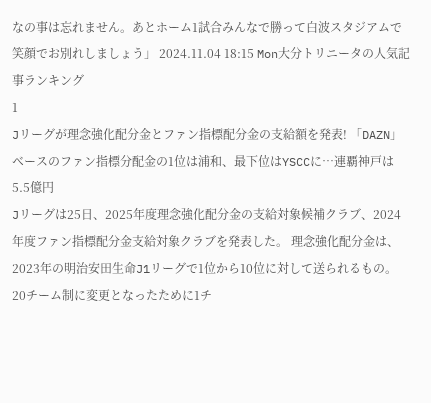なの事は忘れません。あとホーム1試合みんなで勝って白波スタジアムで笑顔でお別れしましょう」 2024.11.04 18:15 Mon大分トリニータの人気記事ランキング
1
Jリーグが理念強化配分金とファン指標配分金の支給額を発表! 「DAZN」ベースのファン指標分配金の1位は浦和、最下位はYSCCに…連覇神戸は5.5億円
Jリーグは25日、2025年度理念強化配分金の支給対象候補クラブ、2024年度ファン指標配分金支給対象クラブを発表した。 理念強化配分金は、2023年の明治安田生命J1リーグで1位から10位に対して送られるもの。20チーム制に変更となったために1チ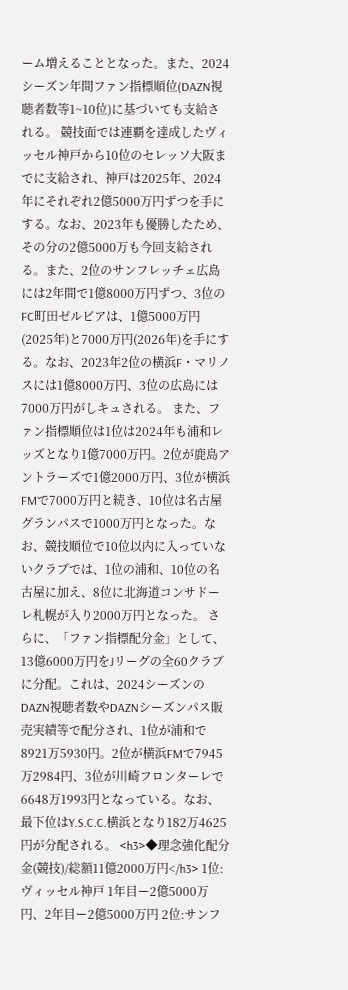ーム増えることとなった。また、2024シーズン年間ファン指標順位(DAZN視聴者数等1~10位)に基づいても支給される。 競技面では連覇を達成したヴィッセル神戸から10位のセレッソ大阪までに支給され、神戸は2025年、2024年にそれぞれ2億5000万円ずつを手にする。なお、2023年も優勝したため、その分の2億5000万も今回支給される。また、2位のサンフレッチェ広島には2年間で1億8000万円ずつ、3位のFC町田ゼルビアは、1億5000万円(2025年)と7000万円(2026年)を手にする。なお、2023年2位の横浜F・マリノスには1億8000万円、3位の広島には7000万円がしキュされる。 また、ファン指標順位は1位は2024年も浦和レッズとなり1億7000万円。2位が鹿島アントラーズで1億2000万円、3位が横浜FMで7000万円と続き、10位は名古屋グランパスで1000万円となった。なお、競技順位で10位以内に入っていないクラブでは、1位の浦和、10位の名古屋に加え、8位に北海道コンサドーレ札幌が入り2000万円となった。 さらに、「ファン指標配分金」として、13億6000万円をJリーグの全60クラブに分配。これは、2024シーズンのDAZN視聴者数やDAZNシーズンパス販売実績等で配分され、1位が浦和で8921万5930円。2位が横浜FMで7945万2984円、3位が川崎フロンターレで6648万1993円となっている。なお、最下位はY.S.C.C.横浜となり182万4625円が分配される。 <h3>◆理念強化配分金(競技)/総額11億2000万円</h3> 1位:ヴィッセル神戸 1年目ー2億5000万円、2年目ー2億5000万円 2位:サンフ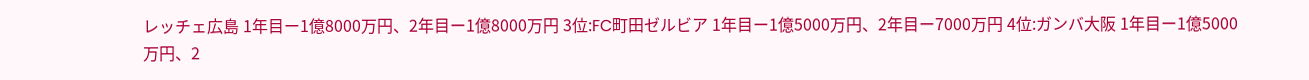レッチェ広島 1年目ー1億8000万円、2年目ー1億8000万円 3位:FC町田ゼルビア 1年目ー1億5000万円、2年目ー7000万円 4位:ガンバ大阪 1年目ー1億5000万円、2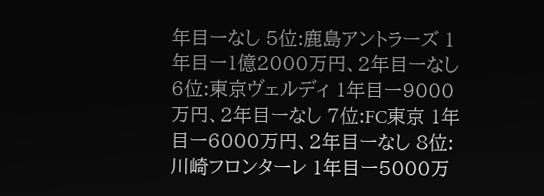年目ーなし 5位:鹿島アントラーズ 1年目ー1億2000万円、2年目ーなし 6位:東京ヴェルディ 1年目ー9000万円、2年目ーなし 7位:FC東京 1年目ー6000万円、2年目ーなし 8位:川崎フロンターレ 1年目ー5000万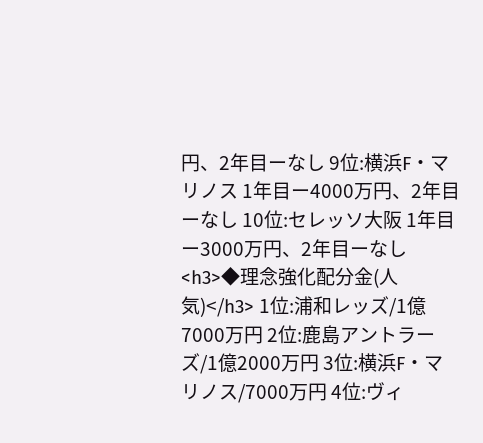円、2年目ーなし 9位:横浜F・マリノス 1年目ー4000万円、2年目ーなし 10位:セレッソ大阪 1年目ー3000万円、2年目ーなし <h3>◆理念強化配分金(人気)</h3> 1位:浦和レッズ/1億7000万円 2位:鹿島アントラーズ/1億2000万円 3位:横浜F・マリノス/7000万円 4位:ヴィ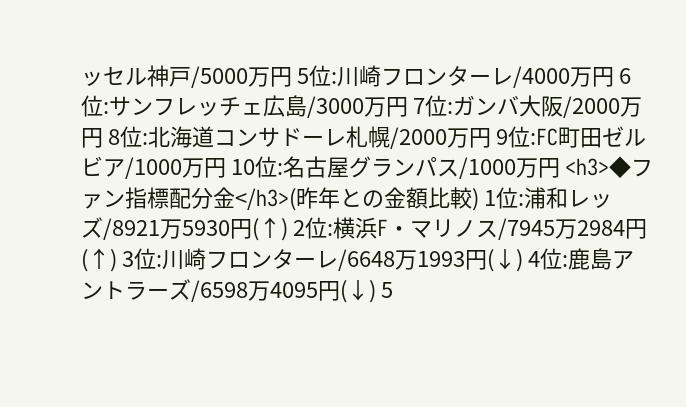ッセル神戸/5000万円 5位:川崎フロンターレ/4000万円 6位:サンフレッチェ広島/3000万円 7位:ガンバ大阪/2000万円 8位:北海道コンサドーレ札幌/2000万円 9位:FC町田ゼルビア/1000万円 10位:名古屋グランパス/1000万円 <h3>◆ファン指標配分金</h3>(昨年との金額比較) 1位:浦和レッズ/8921万5930円(↑) 2位:横浜F・マリノス/7945万2984円(↑) 3位:川崎フロンターレ/6648万1993円(↓) 4位:鹿島アントラーズ/6598万4095円(↓) 5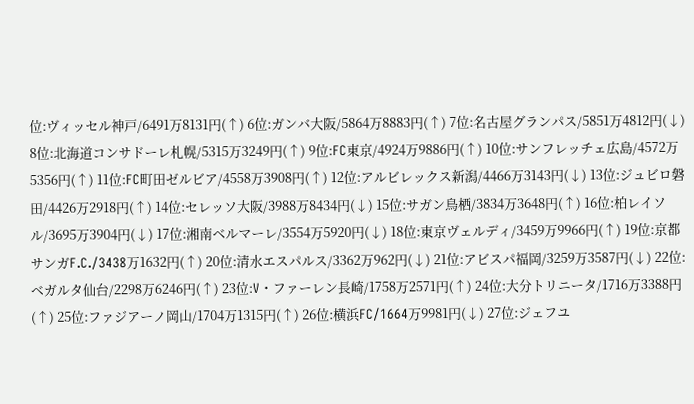位:ヴィッセル神戸/6491万8131円(↑) 6位:ガンバ大阪/5864万8883円(↑) 7位:名古屋グランパス/5851万4812円(↓) 8位:北海道コンサドーレ札幌/5315万3249円(↑) 9位:FC東京/4924万9886円(↑) 10位:サンフレッチェ広島/4572万5356円(↑) 11位:FC町田ゼルビア/4558万3908円(↑) 12位:アルビレックス新潟/4466万3143円(↓) 13位:ジュビロ磐田/4426万2918円(↑) 14位:セレッソ大阪/3988万8434円(↓) 15位:サガン鳥栖/3834万3648円(↑) 16位:柏レイソル/3695万3904円(↓) 17位:湘南ベルマーレ/3554万5920円(↓) 18位:東京ヴェルディ/3459万9966円(↑) 19位:京都サンガF.C./3438万1632円(↑) 20位:清水エスパルス/3362万962円(↓) 21位:アビスパ福岡/3259万3587円(↓) 22位:ベガルタ仙台/2298万6246円(↑) 23位:V・ファーレン長崎/1758万2571円(↑) 24位:大分トリニータ/1716万3388円(↑) 25位:ファジアーノ岡山/1704万1315円(↑) 26位:横浜FC/1664万9981円(↓) 27位:ジェフユ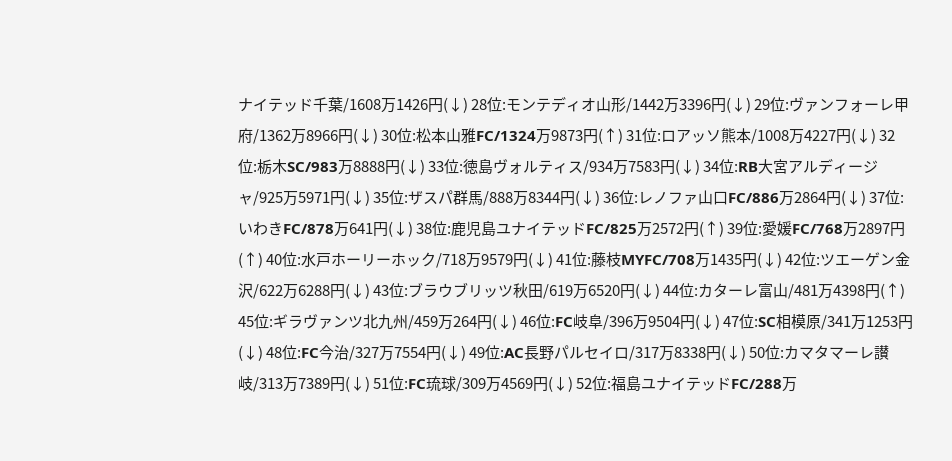ナイテッド千葉/1608万1426円(↓) 28位:モンテディオ山形/1442万3396円(↓) 29位:ヴァンフォーレ甲府/1362万8966円(↓) 30位:松本山雅FC/1324万9873円(↑) 31位:ロアッソ熊本/1008万4227円(↓) 32位:栃木SC/983万8888円(↓) 33位:徳島ヴォルティス/934万7583円(↓) 34位:RB大宮アルディージャ/925万5971円(↓) 35位:ザスパ群馬/888万8344円(↓) 36位:レノファ山口FC/886万2864円(↓) 37位:いわきFC/878万641円(↓) 38位:鹿児島ユナイテッドFC/825万2572円(↑) 39位:愛媛FC/768万2897円(↑) 40位:水戸ホーリーホック/718万9579円(↓) 41位:藤枝MYFC/708万1435円(↓) 42位:ツエーゲン金沢/622万6288円(↓) 43位:ブラウブリッツ秋田/619万6520円(↓) 44位:カターレ富山/481万4398円(↑) 45位:ギラヴァンツ北九州/459万264円(↓) 46位:FC岐阜/396万9504円(↓) 47位:SC相模原/341万1253円(↓) 48位:FC今治/327万7554円(↓) 49位:AC長野パルセイロ/317万8338円(↓) 50位:カマタマーレ讃岐/313万7389円(↓) 51位:FC琉球/309万4569円(↓) 52位:福島ユナイテッドFC/288万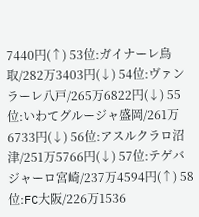7440円(↑) 53位:ガイナーレ鳥取/282万3403円(↓) 54位:ヴァンラーレ八戸/265万6822円(↓) 55位:いわてグルージャ盛岡/261万6733円(↓) 56位:アスルクラロ沼津/251万5766円(↓) 57位:テゲバジャーロ宮崎/237万4594円(↑) 58位:FC大阪/226万1536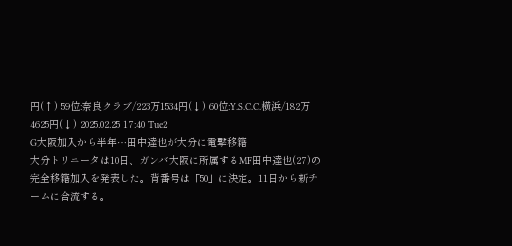円(↑) 59位:奈良クラブ/223万1534円(↓) 60位:Y.S.C.C.横浜/182万4625円(↓) 2025.02.25 17:40 Tue2
G大阪加入から半年…田中達也が大分に電撃移籍
大分トリニータは10日、ガンバ大阪に所属するMF田中達也(27)の完全移籍加入を発表した。背番号は「50」に決定。11日から新チームに合流する。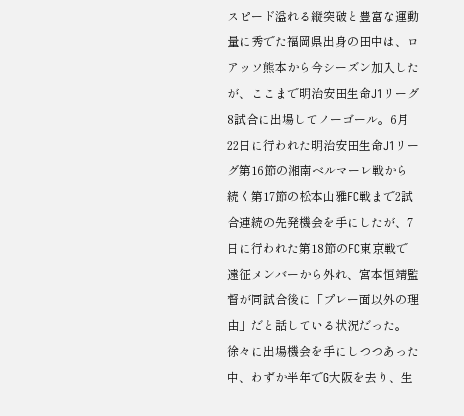スピード溢れる縦突破と豊富な運動量に秀でた福岡県出身の田中は、ロアッソ熊本から今シーズン加入したが、ここまで明治安田生命J1リーグ8試合に出場してノーゴール。6月22日に行われた明治安田生命J1リーグ第16節の湘南ベルマーレ戦から続く第17節の松本山雅FC戦まで2試合連続の先発機会を手にしたが、7日に行われた第18節のFC東京戦で遠征メンバーから外れ、宮本恒靖監督が同試合後に「プレー面以外の理由」だと話している状況だった。 徐々に出場機会を手にしつつあった中、わずか半年でG大阪を去り、生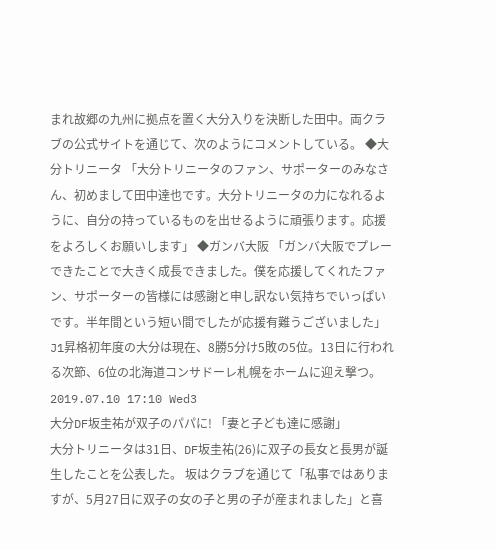まれ故郷の九州に拠点を置く大分入りを決断した田中。両クラブの公式サイトを通じて、次のようにコメントしている。 ◆大分トリニータ 「大分トリニータのファン、サポーターのみなさん、初めまして田中達也です。大分トリニータの力になれるように、自分の持っているものを出せるように頑張ります。応援をよろしくお願いします」 ◆ガンバ大阪 「ガンバ大阪でプレーできたことで大きく成長できました。僕を応援してくれたファン、サポーターの皆様には感謝と申し訳ない気持ちでいっぱいです。半年間という短い間でしたが応援有難うございました」 J1昇格初年度の大分は現在、8勝5分け5敗の5位。13日に行われる次節、6位の北海道コンサドーレ札幌をホームに迎え撃つ。 2019.07.10 17:10 Wed3
大分DF坂圭祐が双子のパパに! 「妻と子ども達に感謝」
大分トリニータは31日、DF坂圭祐(26)に双子の長女と長男が誕生したことを公表した。 坂はクラブを通じて「私事ではありますが、5月27日に双子の女の子と男の子が産まれました」と喜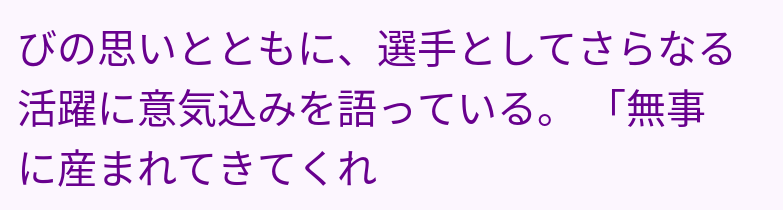びの思いとともに、選手としてさらなる活躍に意気込みを語っている。 「無事に産まれてきてくれ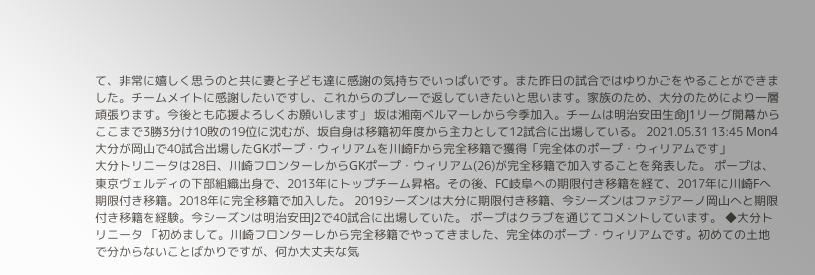て、非常に嬉しく思うのと共に妻と子ども達に感謝の気持ちでいっぱいです。また昨日の試合ではゆりかごをやることができました。チームメイトに感謝したいですし、これからのプレーで返していきたいと思います。家族のため、大分のためにより一層頑張ります。今後とも応援よろしくお願いします」 坂は湘南ベルマーレから今季加入。チームは明治安田生命J1リーグ開幕からここまで3勝3分け10敗の19位に沈むが、坂自身は移籍初年度から主力として12試合に出場している。 2021.05.31 13:45 Mon4
大分が岡山で40試合出場したGKポープ・ウィリアムを川崎Fから完全移籍で獲得「完全体のポープ・ウィリアムです」
大分トリニータは28日、川崎フロンターレからGKポープ・ウィリアム(26)が完全移籍で加入することを発表した。 ポープは、東京ヴェルディの下部組織出身で、2013年にトップチーム昇格。その後、FC岐阜への期限付き移籍を経て、2017年に川崎Fへ期限付き移籍。2018年に完全移籍で加入した。 2019シーズンは大分に期限付き移籍、今シーズンはファジアーノ岡山へと期限付き移籍を経験。今シーズンは明治安田J2で40試合に出場していた。 ポープはクラブを通じてコメントしています。 ◆大分トリニータ 「初めまして。川崎フロンターレから完全移籍でやってきました、完全体のポープ・ウィリアムです。初めての土地で分からないことばかりですが、何か大丈夫な気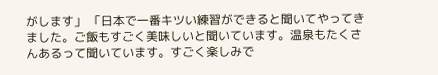がします」 「日本で一番キツい練習ができると聞いてやってきました。ご飯もすごく美味しいと聞いています。温泉もたくさんあるって聞いています。すごく楽しみで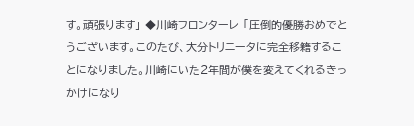す。頑張ります」 ◆川崎フロンターレ 「圧倒的優勝おめでとうございます。このたび、大分トリニータに完全移籍することになりました。川崎にいた2年間が僕を変えてくれるきっかけになり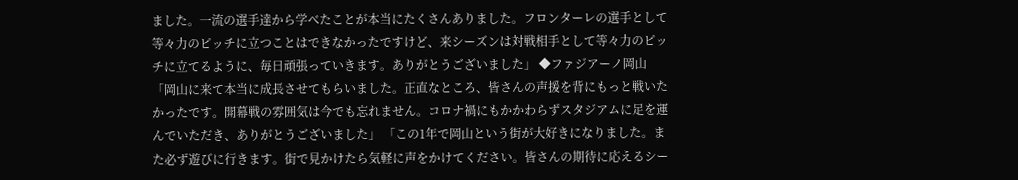ました。一流の選手達から学べたことが本当にたくさんありました。フロンターレの選手として等々力のピッチに立つことはできなかったですけど、来シーズンは対戦相手として等々力のピッチに立てるように、毎日頑張っていきます。ありがとうございました」 ◆ファジアーノ岡山 「岡山に来て本当に成長させてもらいました。正直なところ、皆さんの声援を背にもっと戦いたかったです。開幕戦の雰囲気は今でも忘れません。コロナ禍にもかかわらずスタジアムに足を運んでいただき、ありがとうございました」 「この1年で岡山という街が大好きになりました。また必ず遊びに行きます。街で見かけたら気軽に声をかけてください。皆さんの期待に応えるシー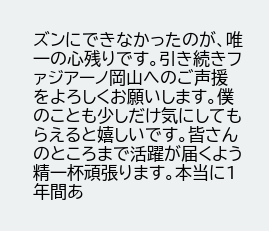ズンにできなかったのが、唯一の心残りです。引き続きファジアーノ岡山へのご声援をよろしくお願いします。僕のことも少しだけ気にしてもらえると嬉しいです。皆さんのところまで活躍が届くよう精一杯頑張ります。本当に1年間あ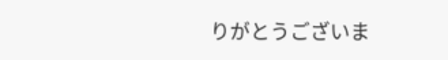りがとうございま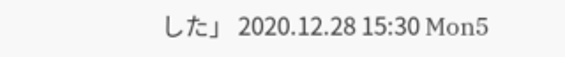した」 2020.12.28 15:30 Mon5